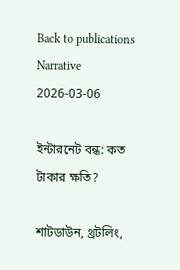Back to publications
Narrative 2026-03-06

ইন্টারনেট বন্ধ: কত টাকার ক্ষতি?

শাটডাউন, থ্রটলিং,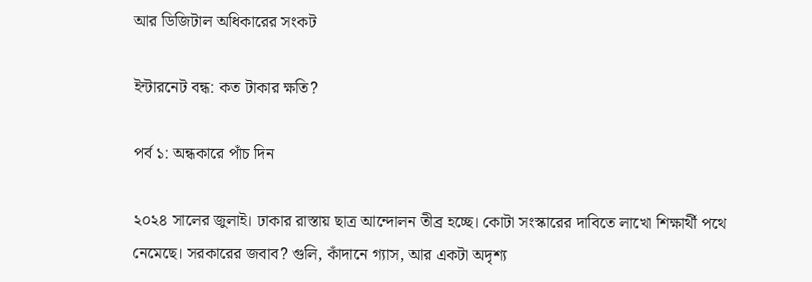আর ডিজিটাল অধিকারের সংকট

ইন্টারনেট বন্ধ: কত টাকার ক্ষতি?

পর্ব ১: অন্ধকারে পাঁচ দিন

২০২৪ সালের জুলাই। ঢাকার রাস্তায় ছাত্র আন্দোলন তীব্র হচ্ছে। কোটা সংস্কারের দাবিতে লাখো শিক্ষার্থী পথে নেমেছে। সরকারের জবাব? গুলি, কাঁদানে গ্যাস, আর একটা অদৃশ্য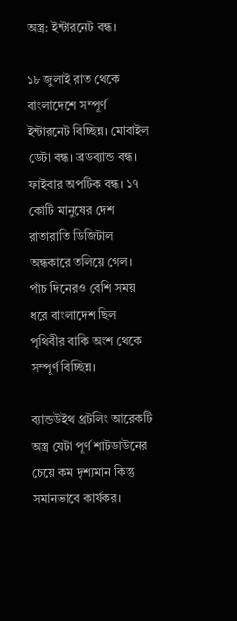অস্ত্র: ইন্টারনেট বন্ধ।

১৮ জুলাই রাত থেকে বাংলাদেশে সম্পূর্ণ ইন্টারনেট বিচ্ছিন্ন। মোবাইল ডেটা বন্ধ। ব্রডব্যান্ড বন্ধ। ফাইবার অপটিক বন্ধ। ১৭ কোটি মানুষের দেশ রাতারাতি ডিজিটাল অন্ধকারে তলিয়ে গেল। পাঁচ দিনেরও বেশি সময় ধরে বাংলাদেশ ছিল পৃথিবীর বাকি অংশ থেকে সম্পূর্ণ বিচ্ছিন্ন।

ব্যান্ডউইথ থ্রটলিং আরেকটি অস্ত্র যেটা পূর্ণ শাটডাউনের চেয়ে কম দৃশ্যমান কিন্তু সমানভাবে কার্যকর।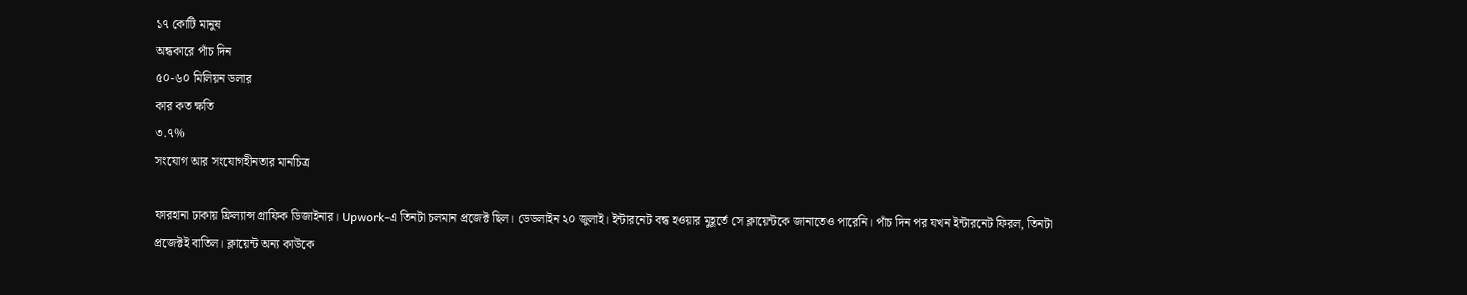১৭ কোটি মানুষ
অন্ধকারে পাঁচ দিন
৫০-৬০ মিলিয়ন ডলার
কার কত ক্ষতি
৩.৭%
সংযোগ আর সংযোগহীনতার মানচিত্র

ফারহানা ঢাকায় ফ্রিল্যান্স গ্রাফিক ডিজাইনার। Upwork-এ তিনটা চলমান প্রজেক্ট ছিল। ডেডলাইন ২০ জুলাই। ইন্টারনেট বন্ধ হওয়ার মুহূর্তে সে ক্লায়েন্টকে জানাতেও পারেনি। পাঁচ দিন পর যখন ইন্টারনেট ফিরল, তিনটা প্রজেক্টই বাতিল। ক্লায়েন্ট অন্য কাউকে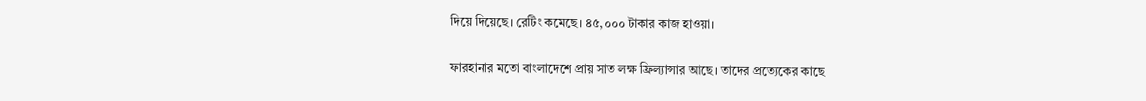দিয়ে দিয়েছে। রেটিং কমেছে। ৪৫,০০০ টাকার কাজ হাওয়া।

ফারহানার মতো বাংলাদেশে প্রায় সাত লক্ষ ফ্রিল্যান্সার আছে। তাদের প্রত্যেকের কাছে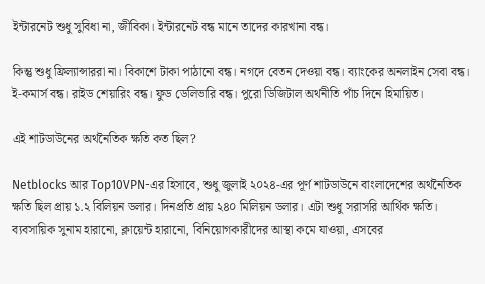ইন্টারনেট শুধু সুবিধা না, জীবিকা। ইন্টারনেট বন্ধ মানে তাদের কারখানা বন্ধ।

কিন্তু শুধু ফ্রিল্যান্সাররা না। বিকাশে টাকা পাঠানো বন্ধ। নগদে বেতন দেওয়া বন্ধ। ব্যাংকের অনলাইন সেবা বন্ধ। ই-কমার্স বন্ধ। রাইড শেয়ারিং বন্ধ। ফুড ডেলিভারি বন্ধ। পুরো ডিজিটাল অর্থনীতি পাঁচ দিনে হিমায়িত।

এই শাটডাউনের অর্থনৈতিক ক্ষতি কত ছিল?

Netblocks আর Top10VPN-এর হিসাবে, শুধু জুলাই ২০২৪-এর পূর্ণ শাটডাউনে বাংলাদেশের অর্থনৈতিক ক্ষতি ছিল প্রায় ১.২ বিলিয়ন ডলার। দিনপ্রতি প্রায় ২৪০ মিলিয়ন ডলার। এটা শুধু সরাসরি আর্থিক ক্ষতি। ব্যবসায়িক সুনাম হারানো, ক্লায়েন্ট হারানো, বিনিয়োগকারীদের আস্থা কমে যাওয়া, এসবের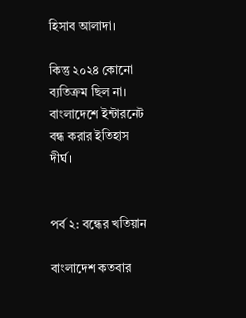হিসাব আলাদা।

কিন্তু ২০২৪ কোনো ব্যতিক্রম ছিল না। বাংলাদেশে ইন্টারনেট বন্ধ করার ইতিহাস দীর্ঘ।


পর্ব ২: বন্ধের খতিয়ান

বাংলাদেশ কতবার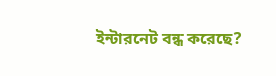ইন্টারনেট বন্ধ করেছে?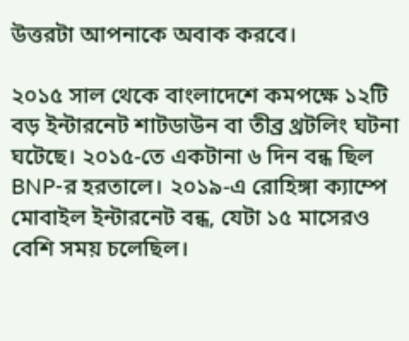উত্তরটা আপনাকে অবাক করবে।

২০১৫ সাল থেকে বাংলাদেশে কমপক্ষে ১২টি বড় ইন্টারনেট শাটডাউন বা তীব্র থ্রটলিং ঘটনা ঘটেছে। ২০১৫-তে একটানা ৬ দিন বন্ধ ছিল BNP-র হরতালে। ২০১৯-এ রোহিঙ্গা ক্যাম্পে মোবাইল ইন্টারনেট বন্ধ, যেটা ১৫ মাসেরও বেশি সময় চলেছিল।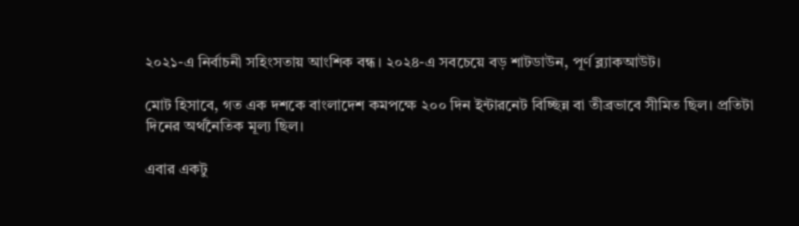২০২১-এ নির্বাচনী সহিংসতায় আংশিক বন্ধ। ২০২৪-এ সবচেয়ে বড় শাটডাউন, পূর্ণ ব্ল্যাকআউট।

মোট হিসাবে, গত এক দশকে বাংলাদেশ কমপক্ষে ২০০ দিন ইন্টারনেট বিচ্ছিন্ন বা তীব্রভাবে সীমিত ছিল। প্রতিটা দিনের অর্থনৈতিক মূল্য ছিল।

এবার একটু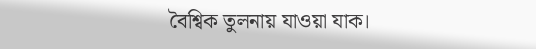বৈশ্বিক তুলনায় যাওয়া যাক।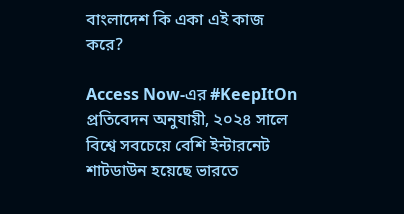বাংলাদেশ কি একা এই কাজ করে?

Access Now-এর #KeepItOn প্রতিবেদন অনুযায়ী, ২০২৪ সালে বিশ্বে সবচেয়ে বেশি ইন্টারনেট শাটডাউন হয়েছে ভারতে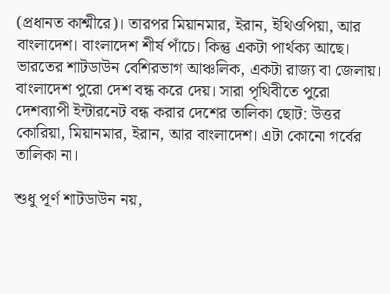(প্রধানত কাশ্মীরে)। তারপর মিয়ানমার, ইরান, ইথিওপিয়া, আর বাংলাদেশ। বাংলাদেশ শীর্ষ পাঁচে। কিন্তু একটা পার্থক্য আছে। ভারতের শাটডাউন বেশিরভাগ আঞ্চলিক, একটা রাজ্য বা জেলায়। বাংলাদেশ পুরো দেশ বন্ধ করে দেয়। সারা পৃথিবীতে পুরো দেশব্যাপী ইন্টারনেট বন্ধ করার দেশের তালিকা ছোট: উত্তর কোরিয়া, মিয়ানমার, ইরান, আর বাংলাদেশ। এটা কোনো গর্বের তালিকা না।

শুধু পূর্ণ শাটডাউন নয়,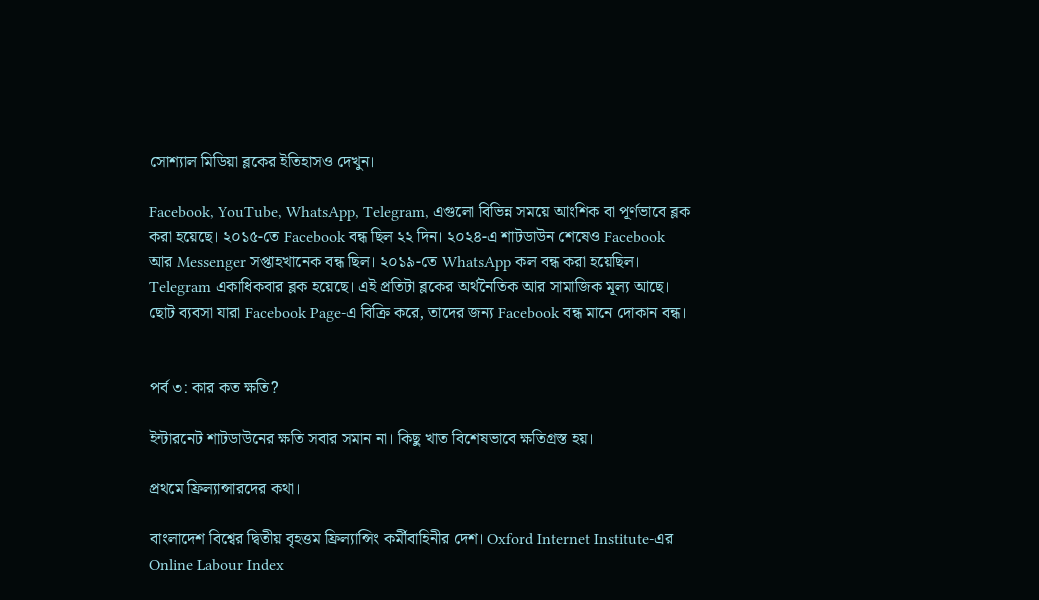সোশ্যাল মিডিয়া ব্লকের ইতিহাসও দেখুন।

Facebook, YouTube, WhatsApp, Telegram, এগুলো বিভিন্ন সময়ে আংশিক বা পূর্ণভাবে ব্লক করা হয়েছে। ২০১৫-তে Facebook বন্ধ ছিল ২২ দিন। ২০২৪-এ শাটডাউন শেষেও Facebook আর Messenger সপ্তাহখানেক বন্ধ ছিল। ২০১৯-তে WhatsApp কল বন্ধ করা হয়েছিল। Telegram একাধিকবার ব্লক হয়েছে। এই প্রতিটা ব্লকের অর্থনৈতিক আর সামাজিক মূল্য আছে। ছোট ব্যবসা যারা Facebook Page-এ বিক্রি করে, তাদের জন্য Facebook বন্ধ মানে দোকান বন্ধ।


পর্ব ৩: কার কত ক্ষতি?

ইন্টারনেট শাটডাউনের ক্ষতি সবার সমান না। কিছু খাত বিশেষভাবে ক্ষতিগ্রস্ত হয়।

প্রথমে ফ্রিল্যান্সারদের কথা।

বাংলাদেশ বিশ্বের দ্বিতীয় বৃহত্তম ফ্রিল্যান্সিং কর্মীবাহিনীর দেশ। Oxford Internet Institute-এর Online Labour Index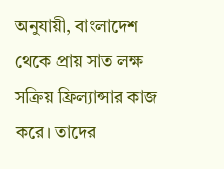অনুযায়ী, বাংলাদেশ থেকে প্রায় সাত লক্ষ সক্রিয় ফ্রিল্যান্সার কাজ করে। তাদের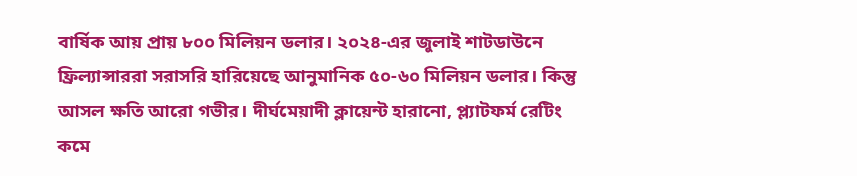বার্ষিক আয় প্রায় ৮০০ মিলিয়ন ডলার। ২০২৪-এর জুলাই শাটডাউনে ফ্রিল্যান্সাররা সরাসরি হারিয়েছে আনুমানিক ৫০-৬০ মিলিয়ন ডলার। কিন্তু আসল ক্ষতি আরো গভীর। দীর্ঘমেয়াদী ক্লায়েন্ট হারানো, প্ল্যাটফর্ম রেটিং কমে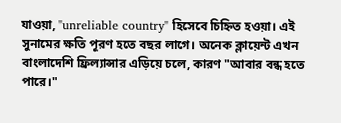যাওয়া, "unreliable country" হিসেবে চিহ্নিত হওয়া। এই সুনামের ক্ষতি পূরণ হতে বছর লাগে। অনেক ক্লায়েন্ট এখন বাংলাদেশি ফ্রিল্যান্সার এড়িয়ে চলে, কারণ "আবার বন্ধ হতে পারে।"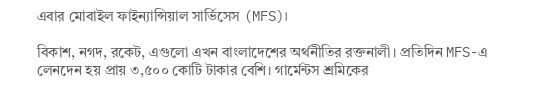এবার মোবাইল ফাইন্যান্সিয়াল সার্ভিসেস (MFS)।

বিকাশ, নগদ, রকেট, এগুলো এখন বাংলাদেশের অর্থনীতির রক্তনালী। প্রতিদিন MFS-এ লেনদেন হয় প্রায় ৩,৫০০ কোটি টাকার বেশি। গার্মেন্টস শ্রমিকের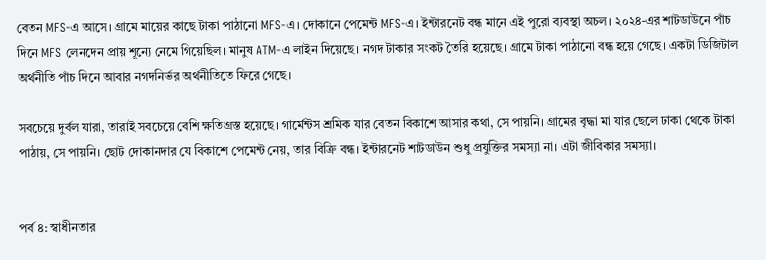বেতন MFS-এ আসে। গ্রামে মায়ের কাছে টাকা পাঠানো MFS-এ। দোকানে পেমেন্ট MFS-এ। ইন্টারনেট বন্ধ মানে এই পুরো ব্যবস্থা অচল। ২০২৪-এর শাটডাউনে পাঁচ দিনে MFS লেনদেন প্রায় শূন্যে নেমে গিয়েছিল। মানুষ ATM-এ লাইন দিয়েছে। নগদ টাকার সংকট তৈরি হয়েছে। গ্রামে টাকা পাঠানো বন্ধ হয়ে গেছে। একটা ডিজিটাল অর্থনীতি পাঁচ দিনে আবার নগদনির্ভর অর্থনীতিতে ফিরে গেছে।

সবচেয়ে দুর্বল যারা, তারাই সবচেয়ে বেশি ক্ষতিগ্রস্ত হয়েছে। গার্মেন্টস শ্রমিক যার বেতন বিকাশে আসার কথা, সে পায়নি। গ্রামের বৃদ্ধা মা যার ছেলে ঢাকা থেকে টাকা পাঠায়, সে পায়নি। ছোট দোকানদার যে বিকাশে পেমেন্ট নেয়, তার বিক্রি বন্ধ। ইন্টারনেট শাটডাউন শুধু প্রযুক্তির সমস্যা না। এটা জীবিকার সমস্যা।


পর্ব ৪: স্বাধীনতার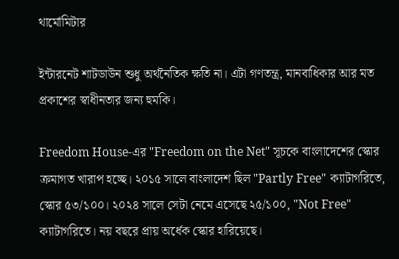থার্মোমিটার

ইন্টারনেট শাটডাউন শুধু অর্থনৈতিক ক্ষতি না। এটা গণতন্ত্র, মানবাধিকার আর মত প্রকাশের স্বাধীনতার জন্য হুমকি।

Freedom House-এর "Freedom on the Net" সূচকে বাংলাদেশের স্কোর ক্রমাগত খারাপ হচ্ছে। ২০১৫ সালে বাংলাদেশ ছিল "Partly Free" ক্যাটাগরিতে, স্কোর ৫৩/১০০। ২০২৪ সালে সেটা নেমে এসেছে ২৫/১০০, "Not Free" ক্যাটাগরিতে। নয় বছরে প্রায় অর্ধেক স্কোর হারিয়েছে।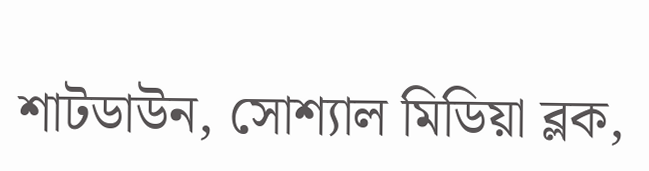শাটডাউন, সোশ্যাল মিডিয়া ব্লক,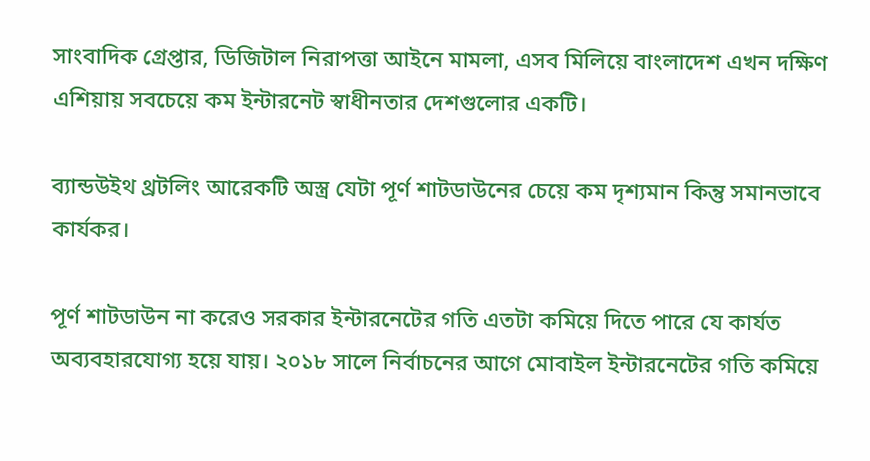সাংবাদিক গ্রেপ্তার, ডিজিটাল নিরাপত্তা আইনে মামলা, এসব মিলিয়ে বাংলাদেশ এখন দক্ষিণ এশিয়ায় সবচেয়ে কম ইন্টারনেট স্বাধীনতার দেশগুলোর একটি।

ব্যান্ডউইথ থ্রটলিং আরেকটি অস্ত্র যেটা পূর্ণ শাটডাউনের চেয়ে কম দৃশ্যমান কিন্তু সমানভাবে কার্যকর।

পূর্ণ শাটডাউন না করেও সরকার ইন্টারনেটের গতি এতটা কমিয়ে দিতে পারে যে কার্যত অব্যবহারযোগ্য হয়ে যায়। ২০১৮ সালে নির্বাচনের আগে মোবাইল ইন্টারনেটের গতি কমিয়ে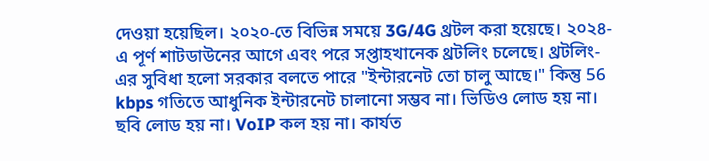দেওয়া হয়েছিল। ২০২০-তে বিভিন্ন সময়ে 3G/4G থ্রটল করা হয়েছে। ২০২৪-এ পূর্ণ শাটডাউনের আগে এবং পরে সপ্তাহখানেক থ্রটলিং চলেছে। থ্রটলিং-এর সুবিধা হলো সরকার বলতে পারে "ইন্টারনেট তো চালু আছে।" কিন্তু 56 kbps গতিতে আধুনিক ইন্টারনেট চালানো সম্ভব না। ভিডিও লোড হয় না। ছবি লোড হয় না। VoIP কল হয় না। কার্যত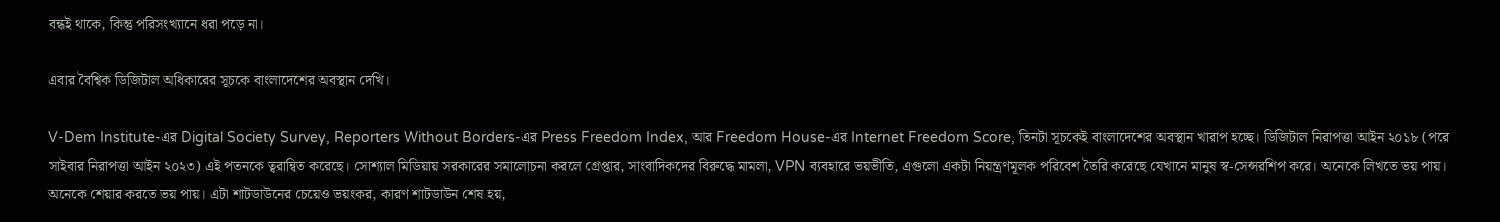বন্ধই থাকে, কিন্তু পরিসংখ্যানে ধরা পড়ে না।

এবার বৈশ্বিক ডিজিটাল অধিকারের সূচকে বাংলাদেশের অবস্থান দেখি।

V-Dem Institute-এর Digital Society Survey, Reporters Without Borders-এর Press Freedom Index, আর Freedom House-এর Internet Freedom Score, তিনটা সূচকেই বাংলাদেশের অবস্থান খারাপ হচ্ছে। ডিজিটাল নিরাপত্তা আইন ২০১৮ (পরে সাইবার নিরাপত্তা আইন ২০২৩) এই পতনকে ত্বরান্বিত করেছে। সোশ্যাল মিডিয়ায় সরকারের সমালোচনা করলে গ্রেপ্তার, সাংবাদিকদের বিরুদ্ধে মামলা, VPN ব্যবহারে ভয়ভীতি, এগুলো একটা নিয়ন্ত্রণমূলক পরিবেশ তৈরি করেছে যেখানে মানুষ স্ব-সেন্সরশিপ করে। অনেকে লিখতে ভয় পায়। অনেকে শেয়ার করতে ভয় পায়। এটা শাটডাউনের চেয়েও ভয়ংকর, কারণ শাটডাউন শেষ হয়,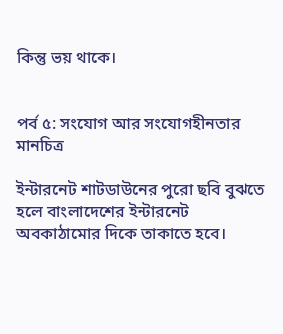কিন্তু ভয় থাকে।


পর্ব ৫: সংযোগ আর সংযোগহীনতার মানচিত্র

ইন্টারনেট শাটডাউনের পুরো ছবি বুঝতে হলে বাংলাদেশের ইন্টারনেট অবকাঠামোর দিকে তাকাতে হবে।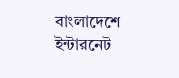বাংলাদেশে ইন্টারনেট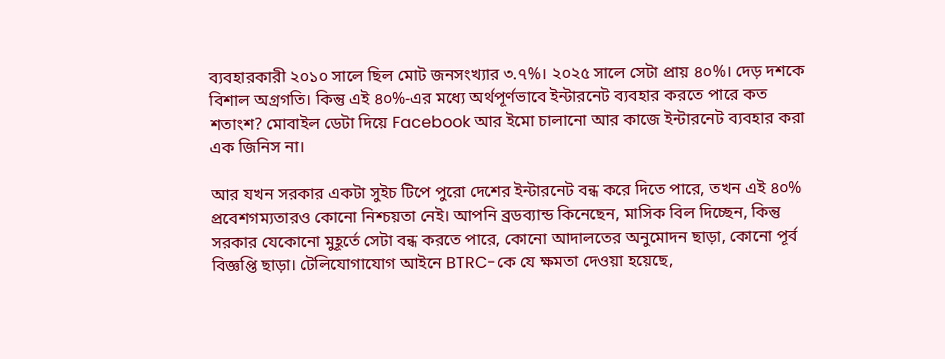ব্যবহারকারী ২০১০ সালে ছিল মোট জনসংখ্যার ৩.৭%। ২০২৫ সালে সেটা প্রায় ৪০%। দেড় দশকে বিশাল অগ্রগতি। কিন্তু এই ৪০%-এর মধ্যে অর্থপূর্ণভাবে ইন্টারনেট ব্যবহার করতে পারে কত শতাংশ? মোবাইল ডেটা দিয়ে Facebook আর ইমো চালানো আর কাজে ইন্টারনেট ব্যবহার করা এক জিনিস না।

আর যখন সরকার একটা সুইচ টিপে পুরো দেশের ইন্টারনেট বন্ধ করে দিতে পারে, তখন এই ৪০% প্রবেশগম্যতারও কোনো নিশ্চয়তা নেই। আপনি ব্রডব্যান্ড কিনেছেন, মাসিক বিল দিচ্ছেন, কিন্তু সরকার যেকোনো মুহূর্তে সেটা বন্ধ করতে পারে, কোনো আদালতের অনুমোদন ছাড়া, কোনো পূর্ব বিজ্ঞপ্তি ছাড়া। টেলিযোগাযোগ আইনে BTRC-কে যে ক্ষমতা দেওয়া হয়েছে,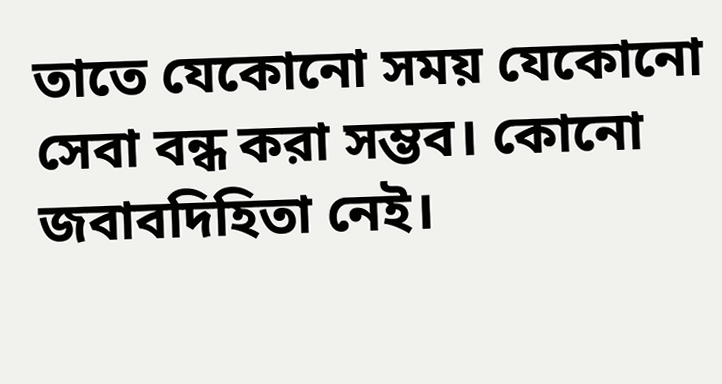তাতে যেকোনো সময় যেকোনো সেবা বন্ধ করা সম্ভব। কোনো জবাবদিহিতা নেই।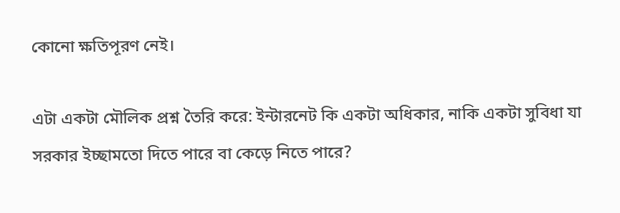কোনো ক্ষতিপূরণ নেই।

এটা একটা মৌলিক প্রশ্ন তৈরি করে: ইন্টারনেট কি একটা অধিকার, নাকি একটা সুবিধা যা সরকার ইচ্ছামতো দিতে পারে বা কেড়ে নিতে পারে?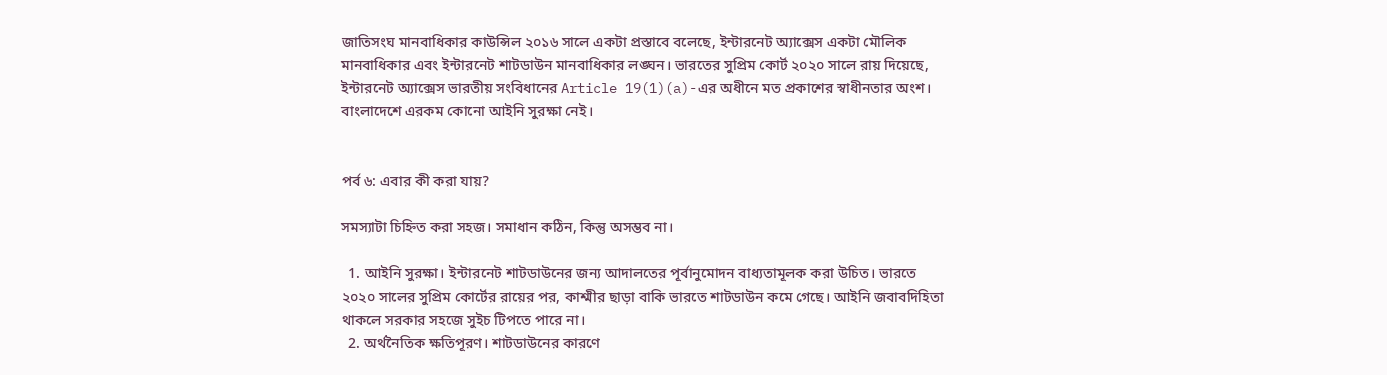জাতিসংঘ মানবাধিকার কাউন্সিল ২০১৬ সালে একটা প্রস্তাবে বলেছে, ইন্টারনেট অ্যাক্সেস একটা মৌলিক মানবাধিকার এবং ইন্টারনেট শাটডাউন মানবাধিকার লঙ্ঘন। ভারতের সুপ্রিম কোর্ট ২০২০ সালে রায় দিয়েছে, ইন্টারনেট অ্যাক্সেস ভারতীয় সংবিধানের Article 19(1)(a)-এর অধীনে মত প্রকাশের স্বাধীনতার অংশ। বাংলাদেশে এরকম কোনো আইনি সুরক্ষা নেই।


পর্ব ৬: এবার কী করা যায়?

সমস্যাটা চিহ্নিত করা সহজ। সমাধান কঠিন, কিন্তু অসম্ভব না।

  1. আইনি সুরক্ষা। ইন্টারনেট শাটডাউনের জন্য আদালতের পূর্বানুমোদন বাধ্যতামূলক করা উচিত। ভারতে ২০২০ সালের সুপ্রিম কোর্টের রায়ের পর, কাশ্মীর ছাড়া বাকি ভারতে শাটডাউন কমে গেছে। আইনি জবাবদিহিতা থাকলে সরকার সহজে সুইচ টিপতে পারে না।
  2. অর্থনৈতিক ক্ষতিপূরণ। শাটডাউনের কারণে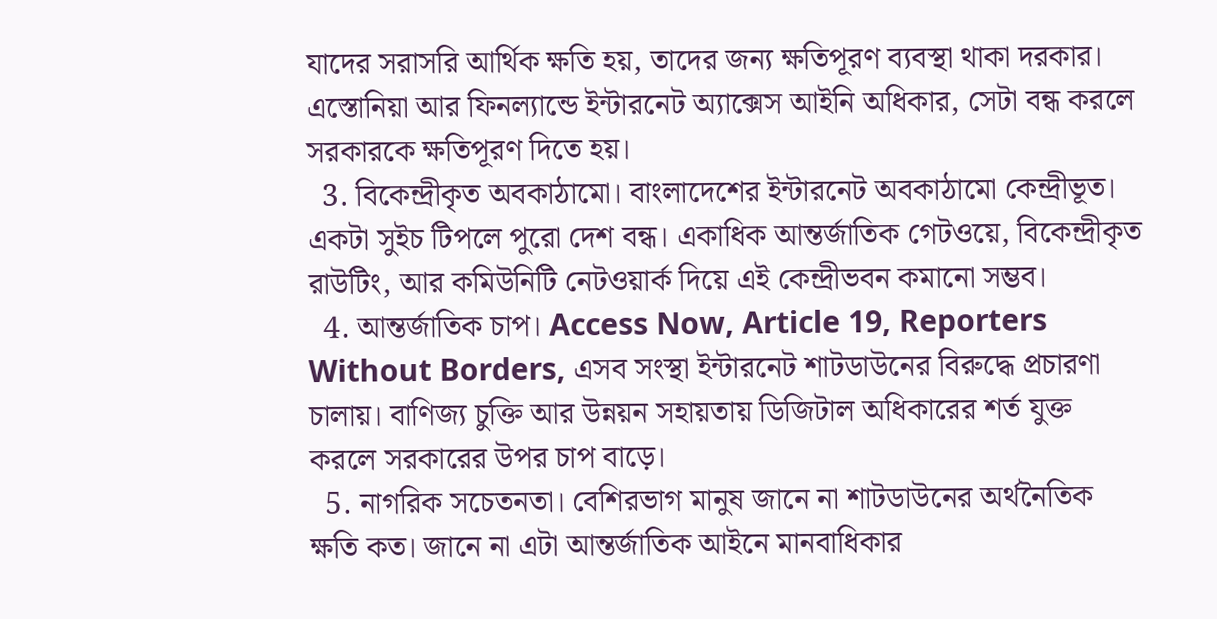যাদের সরাসরি আর্থিক ক্ষতি হয়, তাদের জন্য ক্ষতিপূরণ ব্যবস্থা থাকা দরকার। এস্তোনিয়া আর ফিনল্যান্ডে ইন্টারনেট অ্যাক্সেস আইনি অধিকার, সেটা বন্ধ করলে সরকারকে ক্ষতিপূরণ দিতে হয়।
  3. বিকেন্দ্রীকৃত অবকাঠামো। বাংলাদেশের ইন্টারনেট অবকাঠামো কেন্দ্রীভূত। একটা সুইচ টিপলে পুরো দেশ বন্ধ। একাধিক আন্তর্জাতিক গেটওয়ে, বিকেন্দ্রীকৃত রাউটিং, আর কমিউনিটি নেটওয়ার্ক দিয়ে এই কেন্দ্রীভবন কমানো সম্ভব।
  4. আন্তর্জাতিক চাপ। Access Now, Article 19, Reporters Without Borders, এসব সংস্থা ইন্টারনেট শাটডাউনের বিরুদ্ধে প্রচারণা চালায়। বাণিজ্য চুক্তি আর উন্নয়ন সহায়তায় ডিজিটাল অধিকারের শর্ত যুক্ত করলে সরকারের উপর চাপ বাড়ে।
  5. নাগরিক সচেতনতা। বেশিরভাগ মানুষ জানে না শাটডাউনের অর্থনৈতিক ক্ষতি কত। জানে না এটা আন্তর্জাতিক আইনে মানবাধিকার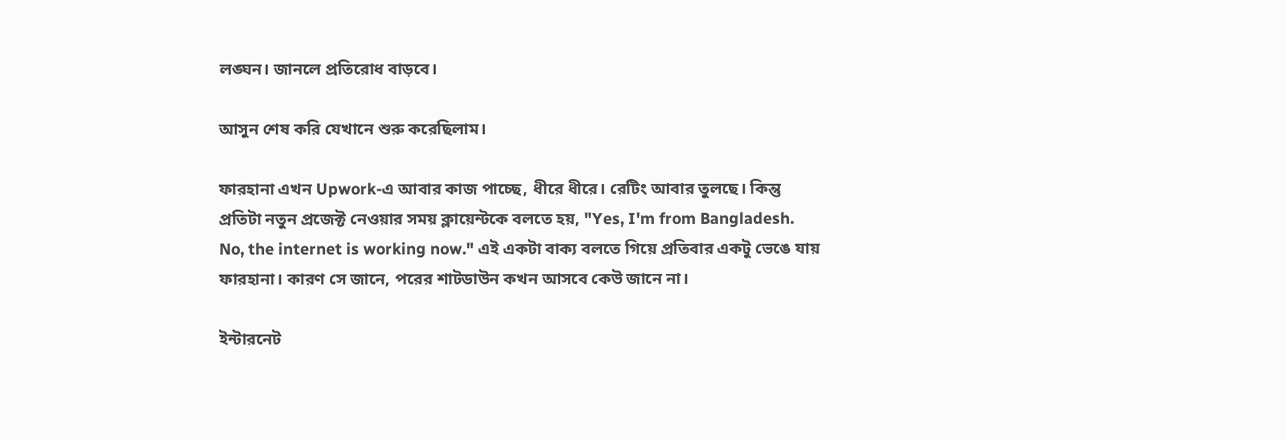লঙ্ঘন। জানলে প্রতিরোধ বাড়বে।

আসুন শেষ করি যেখানে শুরু করেছিলাম।

ফারহানা এখন Upwork-এ আবার কাজ পাচ্ছে, ধীরে ধীরে। রেটিং আবার তুলছে। কিন্তু প্রতিটা নতুন প্রজেক্ট নেওয়ার সময় ক্লায়েন্টকে বলতে হয়, "Yes, I'm from Bangladesh. No, the internet is working now." এই একটা বাক্য বলতে গিয়ে প্রতিবার একটু ভেঙে যায় ফারহানা। কারণ সে জানে, পরের শাটডাউন কখন আসবে কেউ জানে না।

ইন্টারনেট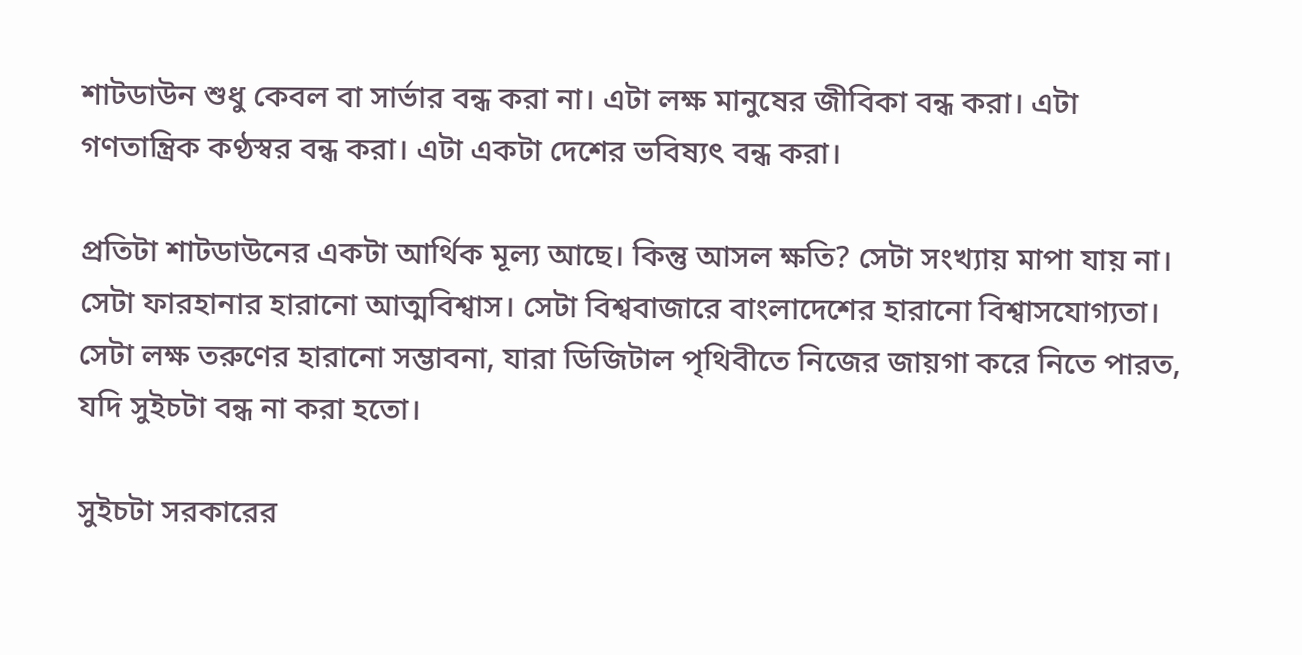শাটডাউন শুধু কেবল বা সার্ভার বন্ধ করা না। এটা লক্ষ মানুষের জীবিকা বন্ধ করা। এটা গণতান্ত্রিক কণ্ঠস্বর বন্ধ করা। এটা একটা দেশের ভবিষ্যৎ বন্ধ করা।

প্রতিটা শাটডাউনের একটা আর্থিক মূল্য আছে। কিন্তু আসল ক্ষতি? সেটা সংখ্যায় মাপা যায় না। সেটা ফারহানার হারানো আত্মবিশ্বাস। সেটা বিশ্ববাজারে বাংলাদেশের হারানো বিশ্বাসযোগ্যতা। সেটা লক্ষ তরুণের হারানো সম্ভাবনা, যারা ডিজিটাল পৃথিবীতে নিজের জায়গা করে নিতে পারত, যদি সুইচটা বন্ধ না করা হতো।

সুইচটা সরকারের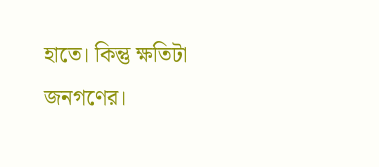হাতে। কিন্তু ক্ষতিটা জনগণের।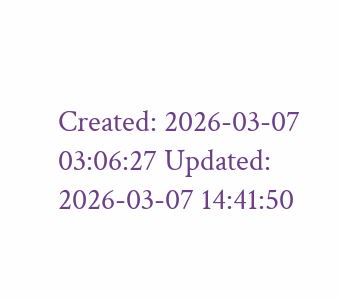Created: 2026-03-07 03:06:27 Updated: 2026-03-07 14:41:50